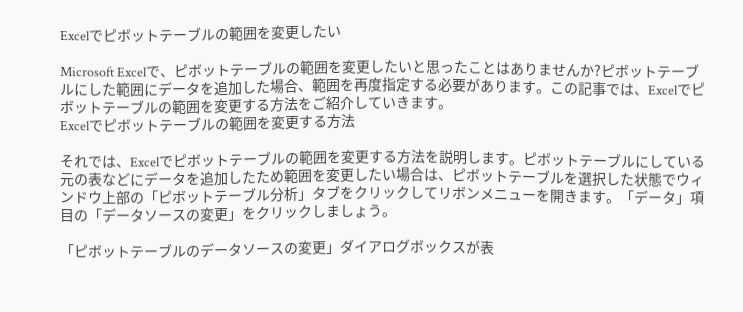Excelでピボットテーブルの範囲を変更したい

Microsoft Excelで、ピボットテーブルの範囲を変更したいと思ったことはありませんか?ピボットテーブルにした範囲にデータを追加した場合、範囲を再度指定する必要があります。この記事では、Excelでピボットテーブルの範囲を変更する方法をご紹介していきます。
Excelでピボットテーブルの範囲を変更する方法

それでは、Excelでピボットテーブルの範囲を変更する方法を説明します。ピボットテーブルにしている元の表などにデータを追加したため範囲を変更したい場合は、ピボットテーブルを選択した状態でウィンドウ上部の「ピボットテーブル分析」タブをクリックしてリボンメニューを開きます。「データ」項目の「データソースの変更」をクリックしましょう。

「ピボットテーブルのデータソースの変更」ダイアログボックスが表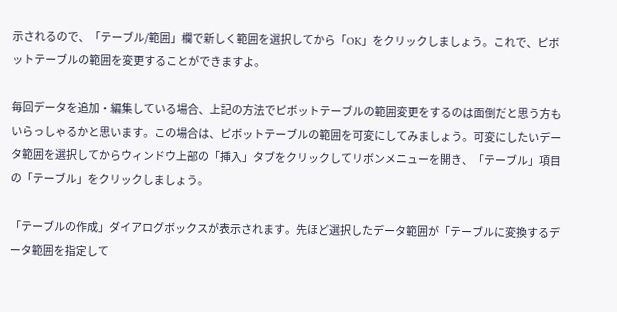示されるので、「テーブル/範囲」欄で新しく範囲を選択してから「OK」をクリックしましょう。これで、ピボットテーブルの範囲を変更することができますよ。

毎回データを追加・編集している場合、上記の方法でピボットテーブルの範囲変更をするのは面倒だと思う方もいらっしゃるかと思います。この場合は、ピボットテーブルの範囲を可変にしてみましょう。可変にしたいデータ範囲を選択してからウィンドウ上部の「挿入」タブをクリックしてリボンメニューを開き、「テーブル」項目の「テーブル」をクリックしましょう。

「テーブルの作成」ダイアログボックスが表示されます。先ほど選択したデータ範囲が「テーブルに変換するデータ範囲を指定して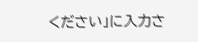ください」に入力さ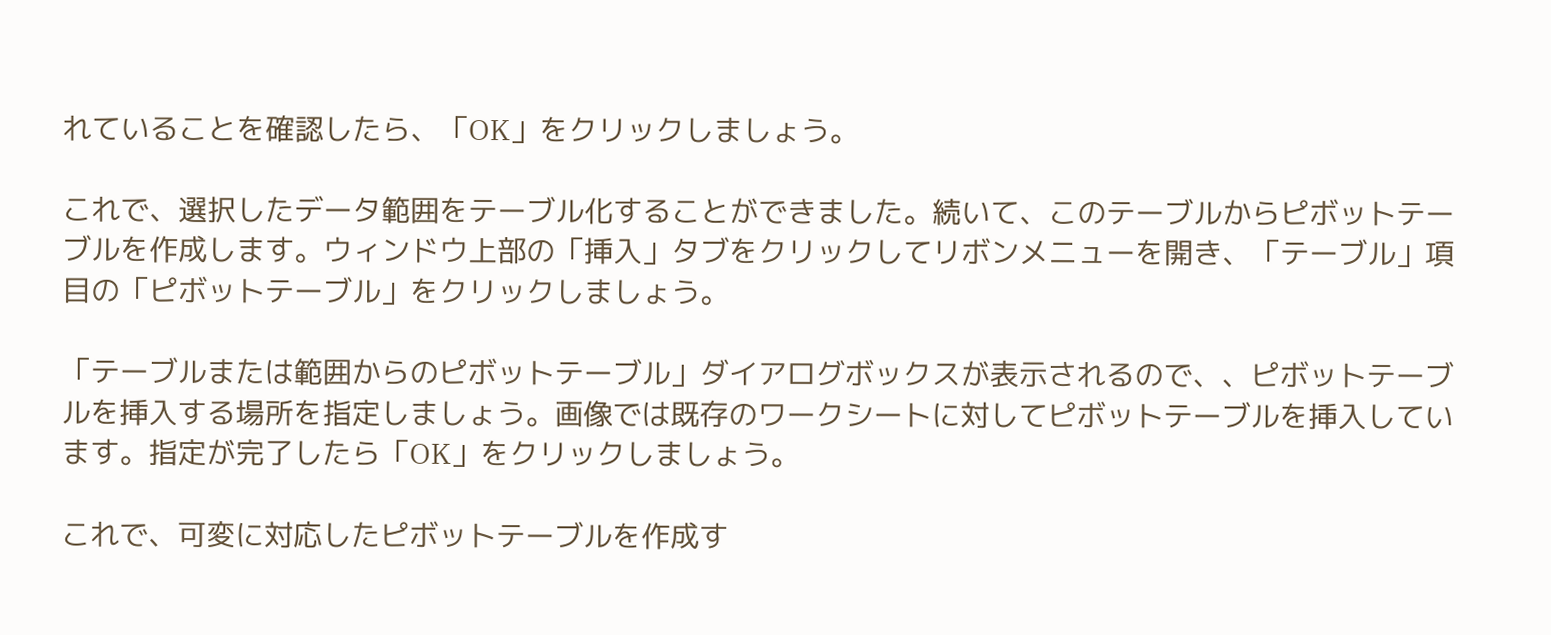れていることを確認したら、「OK」をクリックしましょう。

これで、選択したデータ範囲をテーブル化することができました。続いて、このテーブルからピボットテーブルを作成します。ウィンドウ上部の「挿入」タブをクリックしてリボンメニューを開き、「テーブル」項目の「ピボットテーブル」をクリックしましょう。

「テーブルまたは範囲からのピボットテーブル」ダイアログボックスが表示されるので、、ピボットテーブルを挿入する場所を指定しましょう。画像では既存のワークシートに対してピボットテーブルを挿入しています。指定が完了したら「OK」をクリックしましょう。

これで、可変に対応したピボットテーブルを作成す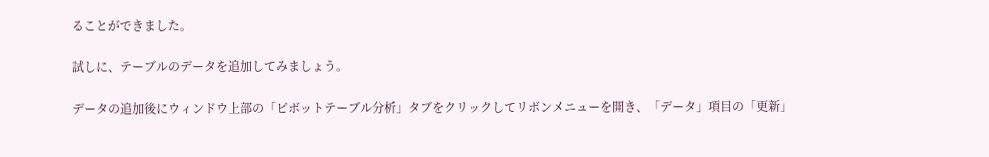ることができました。

試しに、テーブルのデータを追加してみましょう。

データの追加後にウィンドウ上部の「ピボットテーブル分析」タブをクリックしてリボンメニューを開き、「データ」項目の「更新」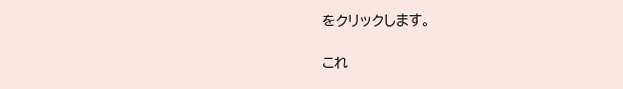をクリックします。

これ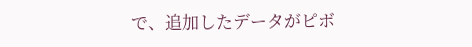で、追加したデータがピボ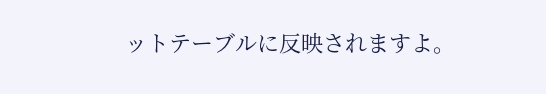ットテーブルに反映されますよ。